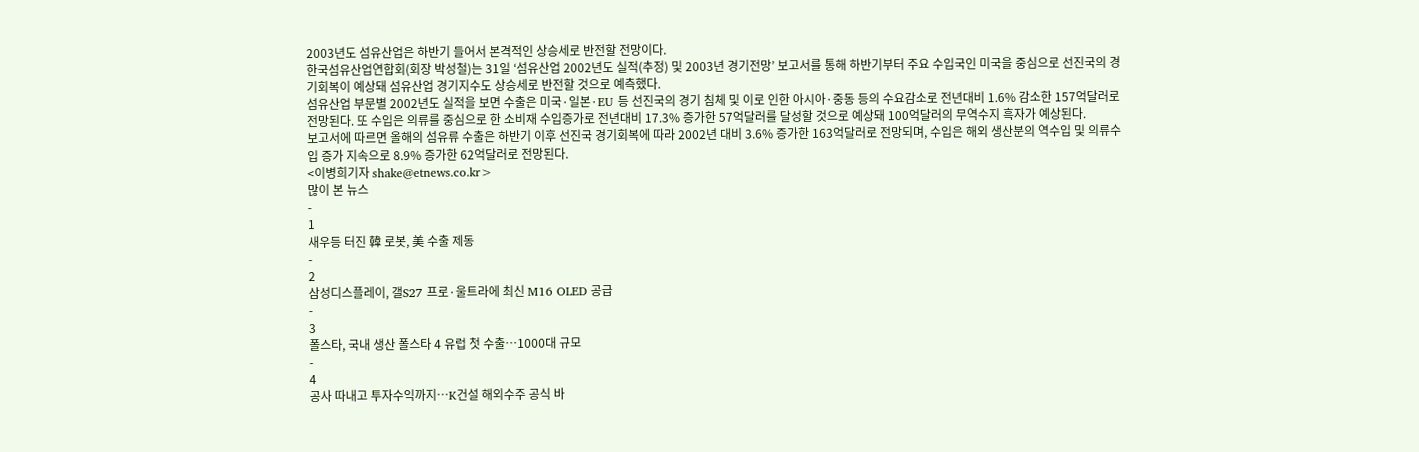2003년도 섬유산업은 하반기 들어서 본격적인 상승세로 반전할 전망이다.
한국섬유산업연합회(회장 박성철)는 31일 ‘섬유산업 2002년도 실적(추정) 및 2003년 경기전망’ 보고서를 통해 하반기부터 주요 수입국인 미국을 중심으로 선진국의 경기회복이 예상돼 섬유산업 경기지수도 상승세로 반전할 것으로 예측했다.
섬유산업 부문별 2002년도 실적을 보면 수출은 미국·일본·EU 등 선진국의 경기 침체 및 이로 인한 아시아·중동 등의 수요감소로 전년대비 1.6% 감소한 157억달러로 전망된다. 또 수입은 의류를 중심으로 한 소비재 수입증가로 전년대비 17.3% 증가한 57억달러를 달성할 것으로 예상돼 100억달러의 무역수지 흑자가 예상된다.
보고서에 따르면 올해의 섬유류 수출은 하반기 이후 선진국 경기회복에 따라 2002년 대비 3.6% 증가한 163억달러로 전망되며, 수입은 해외 생산분의 역수입 및 의류수입 증가 지속으로 8.9% 증가한 62억달러로 전망된다.
<이병희기자 shake@etnews.co.kr>
많이 본 뉴스
-
1
새우등 터진 韓 로봇, 美 수출 제동
-
2
삼성디스플레이, 갤S27 프로·울트라에 최신 M16 OLED 공급
-
3
폴스타, 국내 생산 폴스타 4 유럽 첫 수출…1000대 규모
-
4
공사 따내고 투자수익까지…K건설 해외수주 공식 바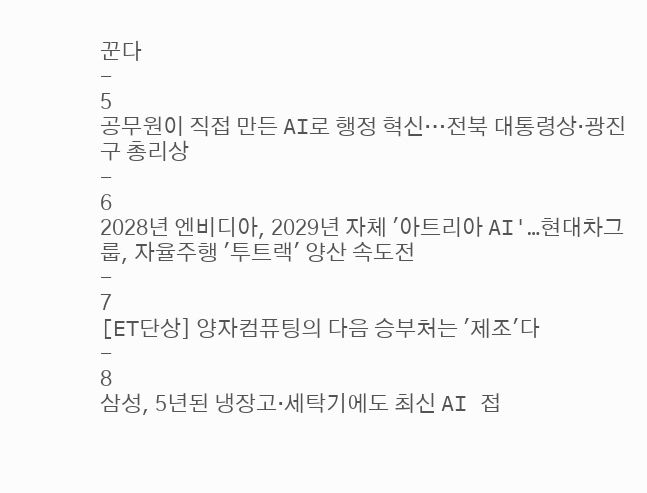꾼다
-
5
공무원이 직접 만든 AI로 행정 혁신…전북 대통령상·광진구 총리상
-
6
2028년 엔비디아, 2029년 자체 '아트리아 AI'…현대차그룹, 자율주행 '투트랙' 양산 속도전
-
7
[ET단상] 양자컴퓨팅의 다음 승부처는 '제조'다
-
8
삼성, 5년된 냉장고·세탁기에도 최신 AI 접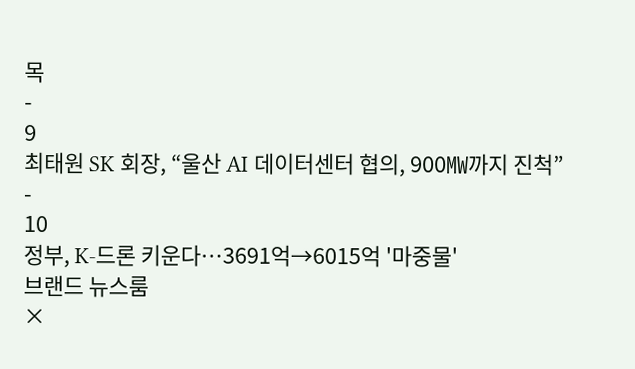목
-
9
최태원 SK 회장, “울산 AI 데이터센터 협의, 900㎿까지 진척”
-
10
정부, K-드론 키운다…3691억→6015억 '마중물'
브랜드 뉴스룸
×